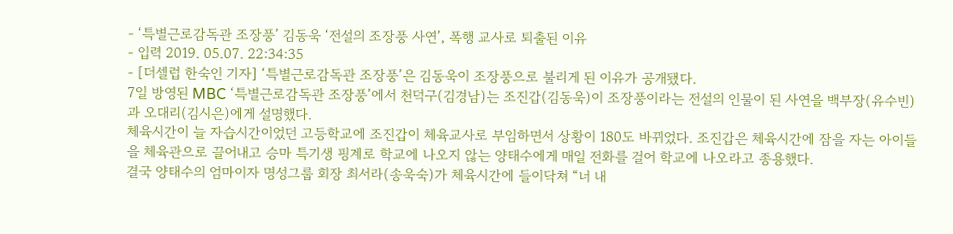- ‘특별근로감독관 조장풍’ 김동욱 ‘전설의 조장풍 사연’, 폭행 교사로 퇴출된 이유
- 입력 2019. 05.07. 22:34:35
- [더셀럽 한숙인 기자] ‘특별근로감독관 조장풍’은 김동욱이 조장풍으로 불리게 된 이유가 공개됐다.
7일 방영된 MBC ‘특별근로감독관 조장풍’에서 천덕구(김경남)는 조진갑(김동욱)이 조장풍이라는 전설의 인물이 된 사연을 백부장(유수빈)과 오대리(김시은)에게 설명했다.
체육시간이 늘 자습시간이었던 고등학교에 조진갑이 체육교사로 부임하면서 상황이 180도 바뀌었다. 조진갑은 체육시간에 잠을 자는 아이들을 체육관으로 끌어내고 승마 특기생 핑계로 학교에 나오지 않는 양태수에게 매일 전화를 걸어 학교에 나오라고 종용했다.
결국 양태수의 엄마이자 명성그룹 회장 최서라(송욱숙)가 체육시간에 들이닥쳐 “너 내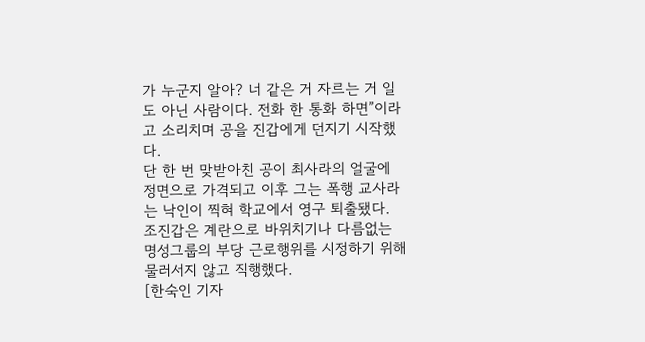가 누군지 알아? 너 같은 거 자르는 거 일도 아닌 사람이다. 전화 한 통화 하면”이라고 소리치며 공을 진갑에게 던지기 시작했다.
단 한 번 맞받아친 공이 최사라의 얼굴에 정면으로 가격되고 이후 그는 폭행 교사라는 낙인이 찍혀 학교에서 영구 퇴출됐다.
조진갑은 계란으로 바위치기나 다름없는 명성그룹의 부당 근로행위를 시정하기 위해 물러서지 않고 직행했다.
[한숙인 기자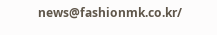news@fashionmk.co.kr/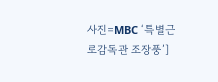사진=MBC ‘특별근로감독관 조장풍’]